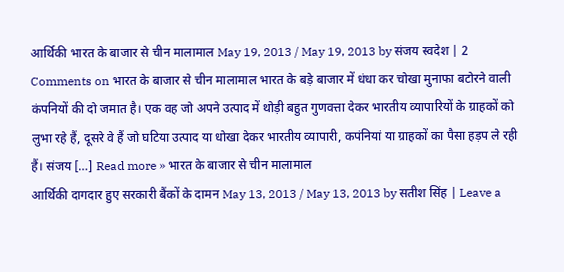आर्थिकी भारत के बाजार से चीन मालामाल May 19, 2013 / May 19, 2013 by संजय स्वदेश | 2 Comments on भारत के बाजार से चीन मालामाल भारत के बड़े बाजार में धंधा कर चोखा मुनाफा बटोरने वाली कंपनियों की दो जमात है। एक वह जो अपने उत्पाद में थोड़ी बहुत गुणवत्ता देकर भारतीय व्यापारियों के ग्राहकों को लुभा रहे हैं, दूसरे वे हैं जो घटिया उत्पाद या धोखा देकर भारतीय व्यापारी, कपंनियां या ग्राहकों का पैसा हड़प ले रही हैं। संजय […] Read more » भारत के बाजार से चीन मालामाल
आर्थिकी दागदार हुए सरकारी बैंकों के दामन May 13, 2013 / May 13, 2013 by सतीश सिंह | Leave a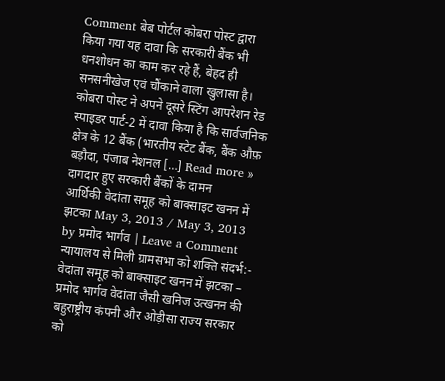Comment बेब पोर्टल कोबरा पोस्ट द्वारा किया गया यह दावा कि सरकारी बैंक भी धनशोधन का काम कर रहे हैं, बेहद ही सनसनीखेज एवं चौंकाने वाला खुलासा है। कोबरा पोस्ट ने अपने दूसरे स्टिंग आपरेशन रेड स्पाइडर पार्ट-2 में दावा किया है कि सार्वजनिक क्षेत्र के 12 बैंक (भारतीय स्टेट बैंक, बैंक औफ़ बड़ौदा, पंजाब नेशनल […] Read more » दागदार हुए सरकारी बैंकों के दामन
आर्थिकी वेदांता समूह को बाक्साइट खनन में झटका May 3, 2013 / May 3, 2013 by प्रमोद भार्गव | Leave a Comment न्यायालय से मिली ग्रामसभा को शक्ति संदर्भ:- वेदांता समूह को बाक्साइट खनन में झटका – प्रमोद भार्गव वेदांता जैसी खनिज उत्खनन की बहुराष्ट्रीय कंपनी और ओड़ीसा राज्य सरकार को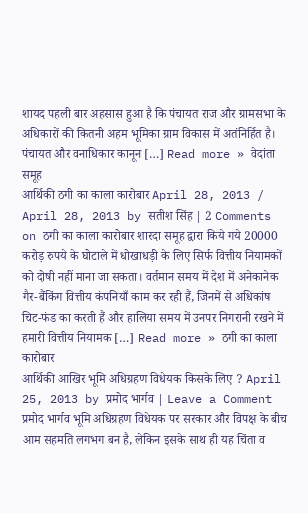शायद पहली बार अहसास हुआ है कि पंचायत राज और ग्रामसभा के अधिकारों की कितनी अहम भूमिका ग्राम विकास में अतंनिर्हित है। पंचायत और वनाधिकार कानून […] Read more » वेदांता समूह
आर्थिकी ठगी का काला कारोबार April 28, 2013 / April 28, 2013 by सतीश सिंह | 2 Comments on ठगी का काला कारोबार शारदा समूह द्वारा किये गये 20000 करोड़ रुपये के घोटाले में धोखाधड़ी के लिए सिर्फ वित्तीय नियामकों को दोषी नहीं माना जा सकता। वर्तमान समय में देश में अनेकानेक गैर-बैंकिंग वित्तीय कंपनियाँ काम कर रही हैं, जिनमें से अधिकांष चिट-फंड का करती हैं और हालिया समय में उनपर निगरानी रखने में हमारी वित्तीय नियामक […] Read more » ठगी का काला कारोबार
आर्थिकी आखिर भूमि अधिग्रहण विधेयक किसके लिए ? April 25, 2013 by प्रमोद भार्गव | Leave a Comment प्रमोद भार्गव भूमि अधिग्रहण विधेयक पर सरकार और विपक्ष के बीच आम सहमति लगभग बन है, लेकिन इसके साथ ही यह चिंता व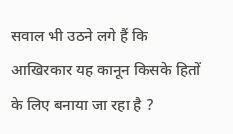सवाल भी उठने लगे हैं कि आखिरकार यह कानून किसके हितों के लिए बनाया जा रहा है ?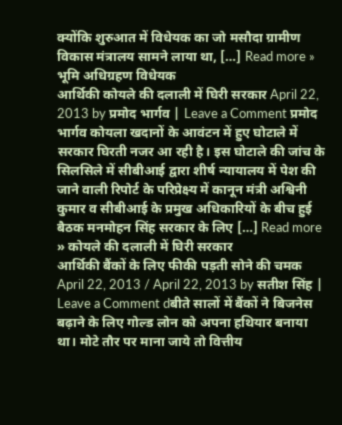क्योंकि शुरुआत में विधेयक का जो मसौदा ग्रामीण विकास मंत्रालय सामने लाया था, […] Read more » भूमि अधिग्रहण विधेयक
आर्थिकी कोयले की दलाली में घिरी सरकार April 22, 2013 by प्रमोद भार्गव | Leave a Comment प्रमोद भार्गव कोयला खदानों के आवंटन में हुए घोटाले में सरकार घिरती नजर आ रही है। इस घोटाले की जांच के सिलसिले में सीबीआई द्वारा शीर्ष न्यायालय में पेश की जाने वाली रिपोर्ट के परिप्रेक्ष्य में कानून मंत्री अश्विनी कुमार व सीबीआई के प्रमुख अधिकारियों के बीच हुई बैठक मनमोहन सिंह सरकार के लिए […] Read more » कोयले की दलाली में घिरी सरकार
आर्थिकी बैंकों के लिए फीकी पड़ती सोने की चमक April 22, 2013 / April 22, 2013 by सतीश सिंह | Leave a Comment dबीते सालों में बैंकों ने बिजनेस बढ़ाने के लिए गोल्ड लोन को अपना हथियार बनाया था। मोटे तौर पर माना जाये तो वित्तीय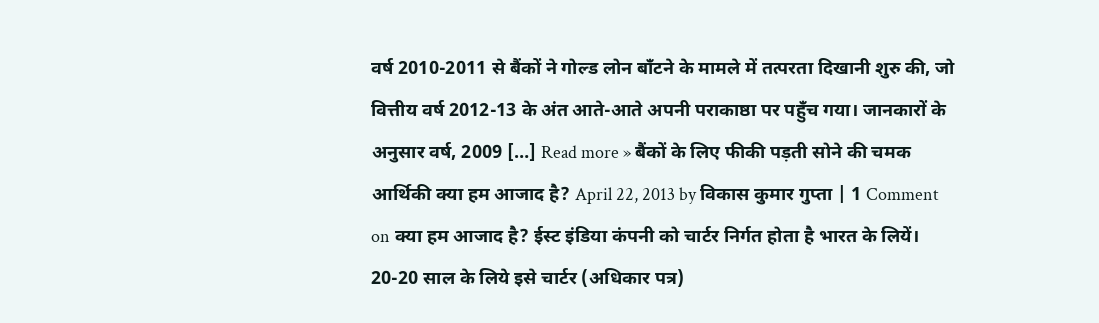वर्ष 2010-2011 से बैंकों ने गोल्ड लोन बाँटने के मामले में तत्परता दिखानी शुरु की, जो वित्तीय वर्ष 2012-13 के अंत आते-आते अपनी पराकाष्ठा पर पहुँच गया। जानकारों के अनुसार वर्ष, 2009 […] Read more » बैंकों के लिए फीकी पड़ती सोने की चमक
आर्थिकी क्या हम आजाद है? April 22, 2013 by विकास कुमार गुप्ता | 1 Comment on क्या हम आजाद है? ईस्ट इंडिया कंपनी को चार्टर निर्गत होता है भारत के लियें। 20-20 साल के लिये इसे चार्टर (अधिकार पत्र)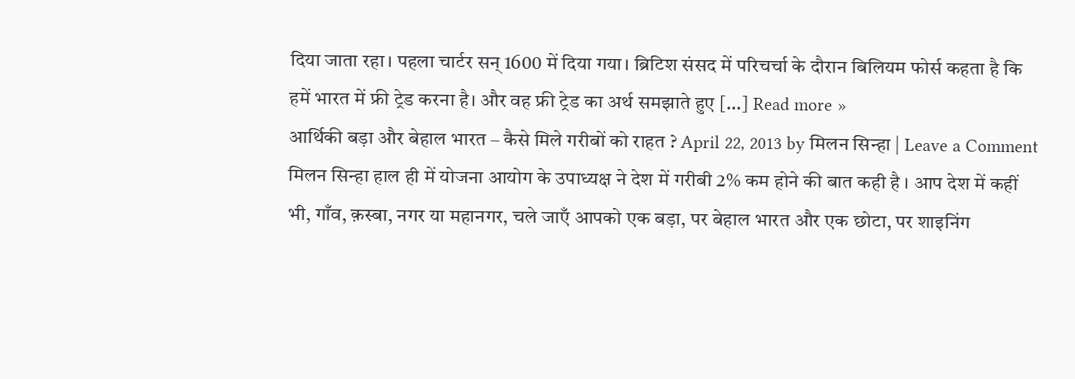दिया जाता रहा। पहला चार्टर सन् 1600 में दिया गया। ब्रिटिश संसद में परिचर्चा के दौरान बिलियम फोर्स कहता है कि हमें भारत में फ्री ट्रेड करना है। और वह फ्री ट्रेड का अर्थ समझाते हुए […] Read more »
आर्थिकी बड़ा और बेहाल भारत – कैसे मिले गरीबों को राहत ? April 22, 2013 by मिलन सिन्हा | Leave a Comment मिलन सिन्हा हाल ही में योजना आयोग के उपाध्यक्ष ने देश में गरीबी 2% कम होने की बात कही है । आप देश में कहीं भी, गाँव, क़स्बा, नगर या महानगर, चले जाएँ आपको एक बड़ा, पर बेहाल भारत और एक छोटा, पर शाइनिंग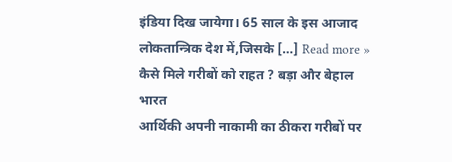इंडिया दिख जायेगा। 65 साल के इस आजाद लोकतान्त्रिक देश में,जिसके […] Read more » कैसे मिले गरीबों को राहत ? बड़ा और बेहाल भारत
आर्थिकी अपनी नाकामी का ठीकरा गरीबों पर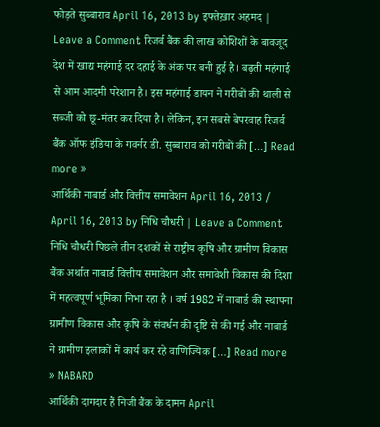फोड़ते सुब्बाराव April 16, 2013 by इफ्तेख़ार अहमद | Leave a Comment रिजर्व बैंक की लाख कोशिशों के बावजूद देश में खाद्य महंगाई दर दहाई के अंक पर बनी हुई है। बढ़ती महंगाई से आम आदमी परेशान है। इस महंगाई डायन ने गरीबों की थाली से सब्जी को छू-मंतर कर दिया है। लेकिन, इन सबसे बेपरवाह रिजर्व बैंक ऑफ इंडिया के गवर्नर डी. सुब्बाराव को गरीबों की […] Read more »
आर्थिकी नाबार्ड और वित्तीय समावेशन April 16, 2013 / April 16, 2013 by निधि चौधरी | Leave a Comment निधि चौधरी पिछले तीन दशकों से राष्ट्रीय कृषि और ग्रामीण विकास बैंक अर्थात नाबार्ड वित्तीय समावेशन और समावेशी विकास की दिशा में महत्वपूर्ण भूमिका निभा रहा है । वर्ष 1982 में नाबार्ड की स्थापना ग्रामीण विकास और कृषि के संवर्धन की दृष्टि से की गई और नाबार्ड ने ग्रामीण इलाकों में कार्य कर रहे वाणिज्यिक […] Read more » NABARD
आर्थिकी दागदार हैं निजी बैंक के दामन April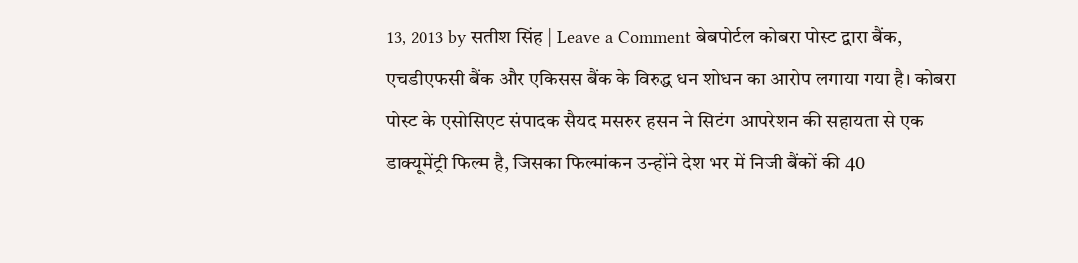13, 2013 by सतीश सिंह | Leave a Comment बेबपोर्टल कोबरा पोस्ट द्वारा बैंक, एचडीएफसी बैंक और एकिसस बैंक के विरुद्ध धन शोधन का आरोप लगाया गया है। कोबरा पोस्ट के एसोसिएट संपादक सैयद मसरुर हसन ने सिटंग आपरेशन की सहायता से एक डाक्यूमेंट्री फिल्म है, जिसका फिल्मांकन उन्होंने देश भर में निजी बैंकों की 40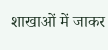शाखाओं में जाकर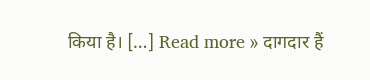किया है। […] Read more » दागदार हैं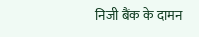निजी बैंक के दामन